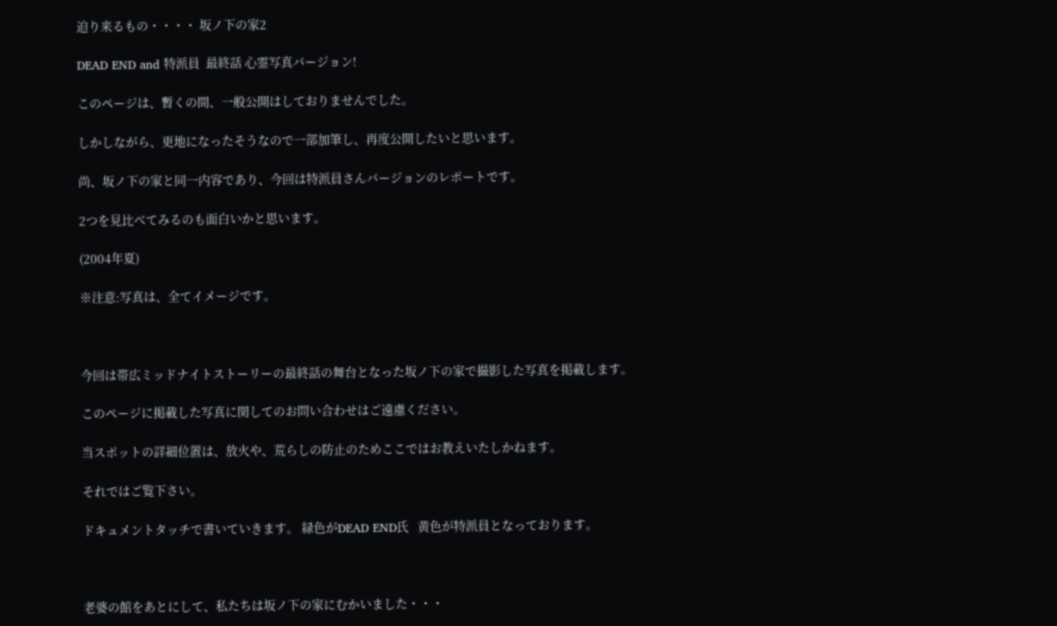迫り来るもの・・・・ 坂ノ下の家2

DEAD END and 特派員  最終話 心霊写真バージョン!

このページは、暫くの間、一般公開はしておりませんでした。

しかしながら、更地になったそうなので一部加筆し、再度公開したいと思います。

尚、坂ノ下の家と同一内容であり、今回は特派員さんバージョンのレポートです。

2つを見比べてみるのも面白いかと思います。

(2004年夏)

※注意:写真は、全てイメージです。



今回は帯広ミッドナイトストーリーの最終話の舞台となった坂ノ下の家で撮影した写真を掲載します。

このページに掲載した写真に関してのお問い合わせはご遠慮ください。

当スポットの詳細位置は、放火や、荒らしの防止のためここではお教えいたしかねます。

それではご覧下さい。

ドキュメントタッチで書いていきます。 緑色がDEAD END氏   黄色が特派員となっております。



老婆の館をあとにして、私たちは坂ノ下の家にむかいました・・・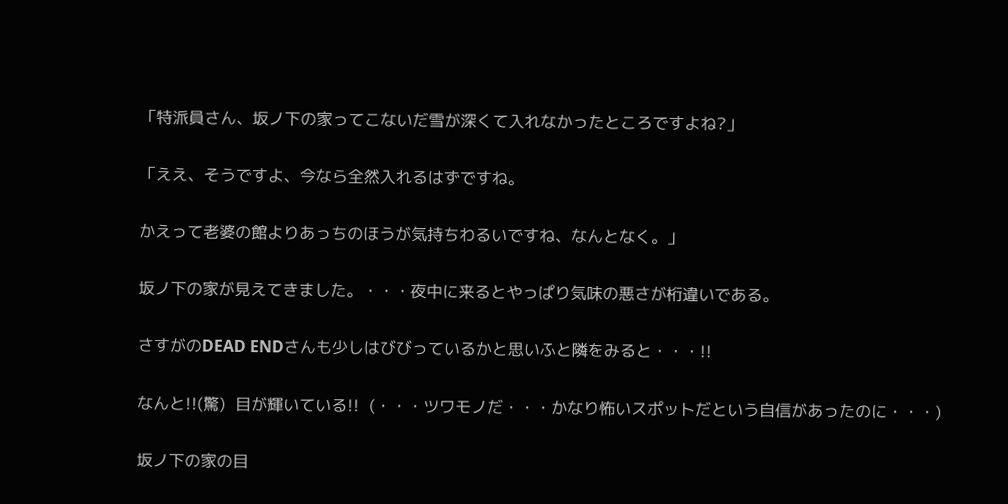「特派員さん、坂ノ下の家ってこないだ雪が深くて入れなかったところですよね?」

「ええ、そうですよ、今なら全然入れるはずですね。

かえって老婆の館よりあっちのほうが気持ちわるいですね、なんとなく。」

坂ノ下の家が見えてきました。・・・夜中に来るとやっぱり気味の悪さが桁違いである。

さすがのDEAD ENDさんも少しはびびっているかと思いふと隣をみると・・・!!

なんと!!(驚)  目が輝いている!!  (・・・ツワモノだ・・・かなり怖いスポットだという自信があったのに・・・)

坂ノ下の家の目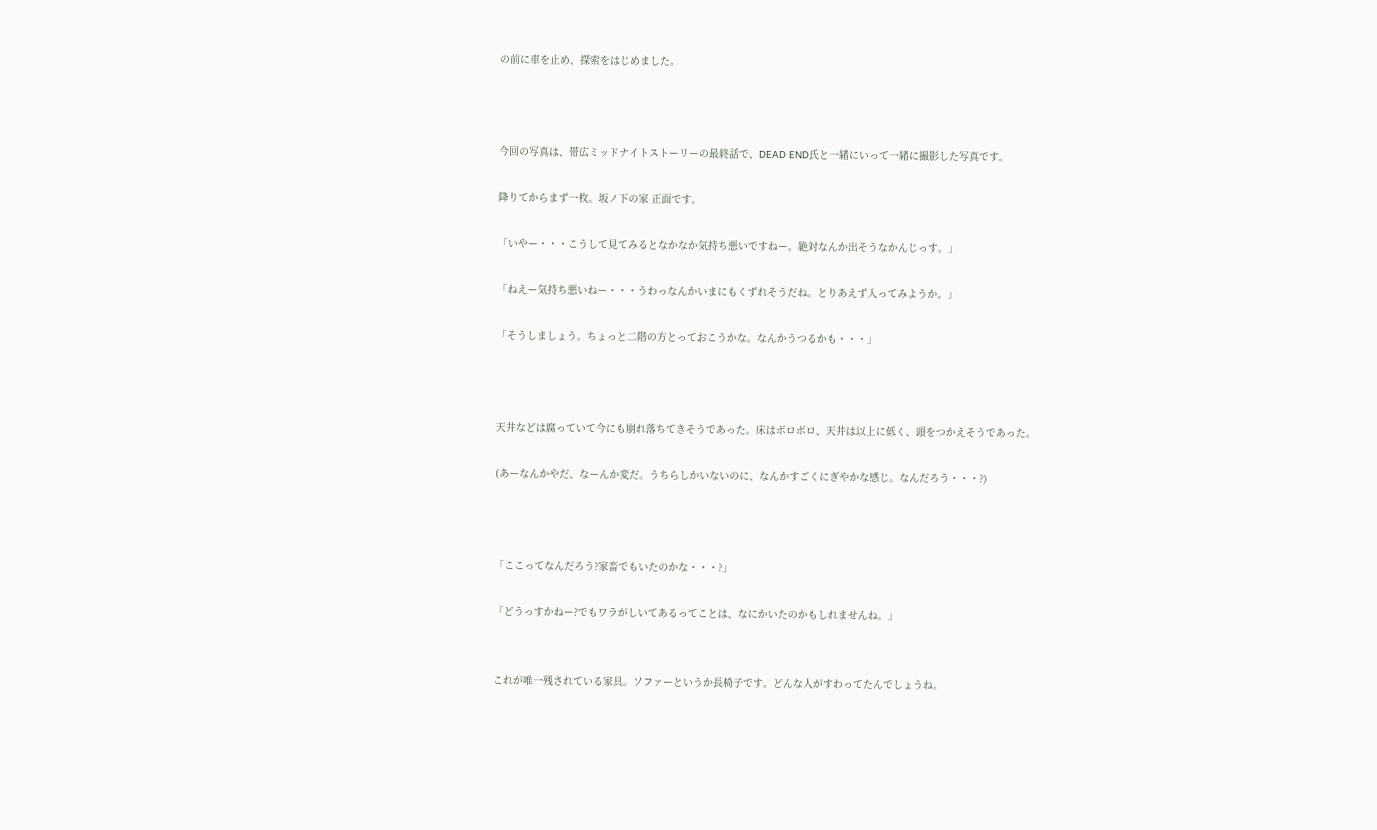の前に車を止め、探索をはじめました。



今回の写真は、帯広ミッドナイトストーリーの最終話で、DEAD END氏と一緒にいって一緒に撮影した写真です。

降りてからまず一枚。坂ノ下の家 正面です。

「いやー・・・こうして見てみるとなかなか気持ち悪いですねー。絶対なんか出そうなかんじっす。」

「ねえー気持ち悪いねー・・・うわっなんかいまにもくずれそうだね。とりあえず入ってみようか。」

「そうしましょう。ちょっと二階の方とっておこうかな。なんかうつるかも・・・」



天井などは腐っていて今にも崩れ落ちてきそうであった。床はボロボロ、天井は以上に低く、頭をつかえそうであった。

(あーなんかやだ、なーんか変だ。うちらしかいないのに、なんかすごくにぎやかな感じ。なんだろう・・・?)



「ここってなんだろう?家畜でもいたのかな・・・?」

「どうっすかねー?でもワラがしいてあるってことは、なにかいたのかもしれませんね。」


これが唯一残されている家具。ソファーというか長椅子です。どんな人がすわってたんでしょうね。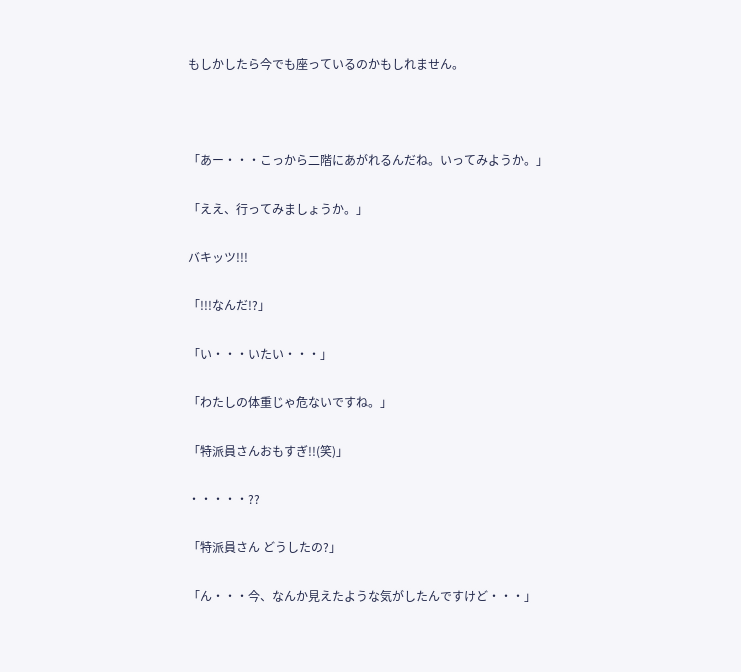もしかしたら今でも座っているのかもしれません。



「あー・・・こっから二階にあがれるんだね。いってみようか。」

「ええ、行ってみましょうか。」

バキッツ!!!

「!!!なんだ!?」

「い・・・いたい・・・」

「わたしの体重じゃ危ないですね。」

「特派員さんおもすぎ!!(笑)」

・・・・・??

「特派員さん どうしたの?」

「ん・・・今、なんか見えたような気がしたんですけど・・・」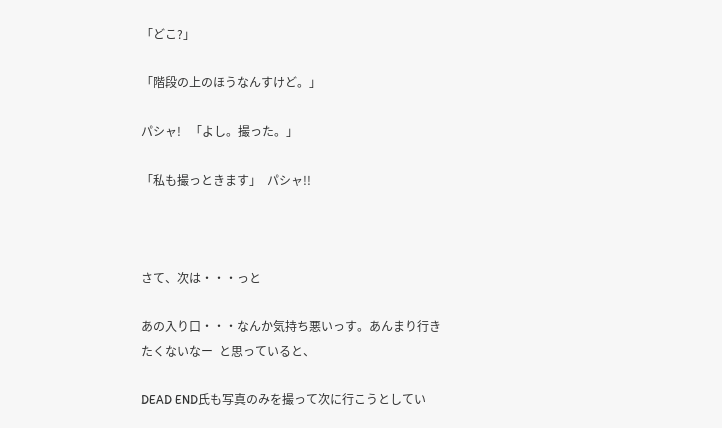「どこ?」

「階段の上のほうなんすけど。」

パシャ!   「よし。撮った。」

「私も撮っときます」  パシャ!!



さて、次は・・・っと

あの入り口・・・なんか気持ち悪いっす。あんまり行きたくないなー  と思っていると、

DEAD END氏も写真のみを撮って次に行こうとしてい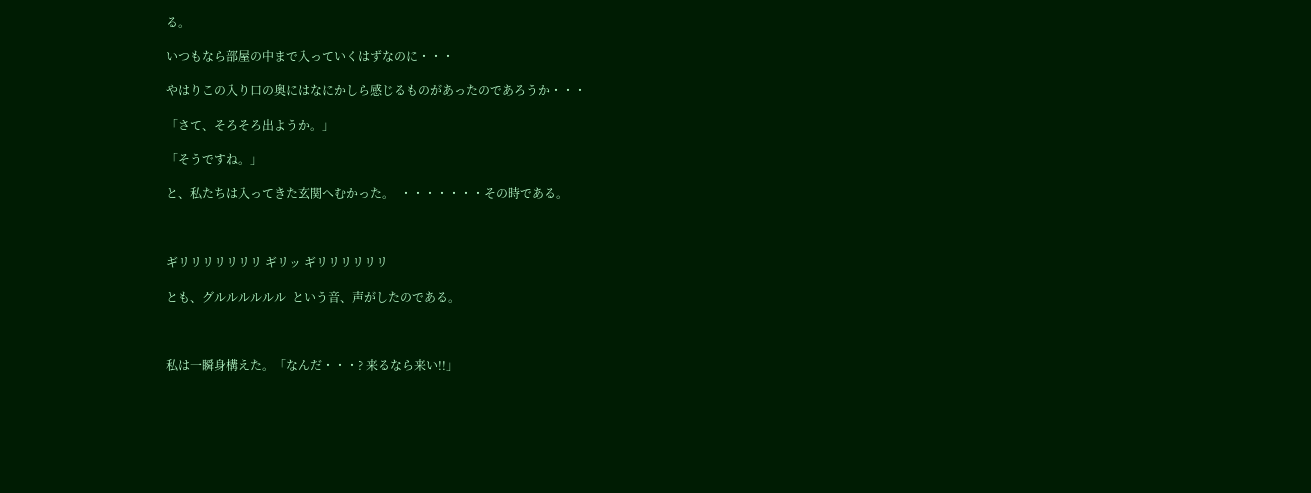る。

いつもなら部屋の中まで入っていくはずなのに・・・

やはりこの入り口の奥にはなにかしら感じるものがあったのであろうか・・・

「さて、そろそろ出ようか。」

「そうですね。」

と、私たちは入ってきた玄関へむかった。  ・・・・・・・その時である。



ギリリリリリリリ ギリッ ギリリリリリリ

とも、グルルルルルル  という音、声がしたのである。



私は一瞬身構えた。「なんだ・・・? 来るなら来い!!」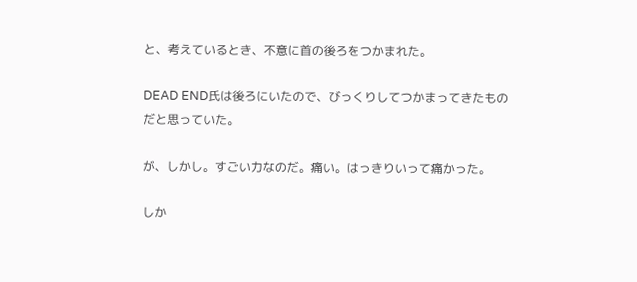と、考えているとき、不意に首の後ろをつかまれた。

DEAD END氏は後ろにいたので、びっくりしてつかまってきたものだと思っていた。

が、しかし。すごい力なのだ。痛い。はっきりいって痛かった。

しか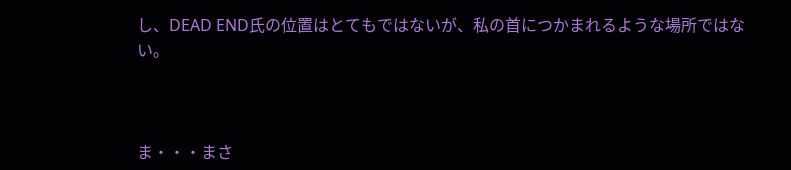し、DEAD END氏の位置はとてもではないが、私の首につかまれるような場所ではない。



ま・・・まさ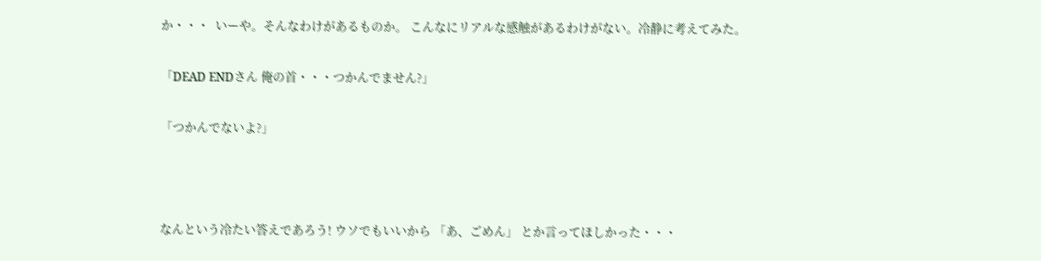か・・・  いーや。そんなわけがあるものか。 こんなにリアルな感触があるわけがない。冷静に考えてみた。

「DEAD ENDさん 俺の首・・・つかんでません?」

「つかんでないよ?」



なんという冷たい答えであろう! ウソでもいいから 「あ、ごめん」 とか言ってほしかった・・・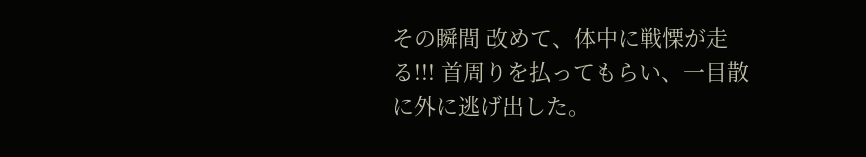その瞬間 改めて、体中に戦慄が走る!!! 首周りを払ってもらい、一目散に外に逃げ出した。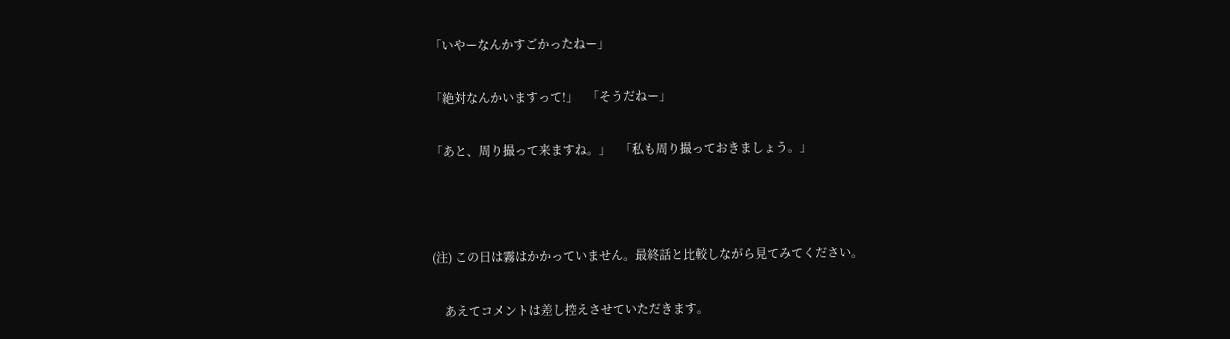「いやーなんかすごかったねー」

「絶対なんかいますって!」   「そうだねー」

「あと、周り撮って来ますね。」   「私も周り撮っておきましょう。」



(注) この日は霧はかかっていません。最終話と比較しながら見てみてください。

    あえてコメントは差し控えさせていただきます。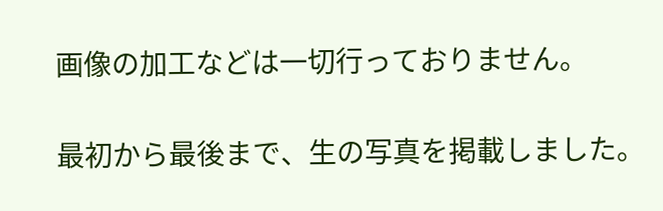画像の加工などは一切行っておりません。

最初から最後まで、生の写真を掲載しました。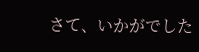さて、いかがでした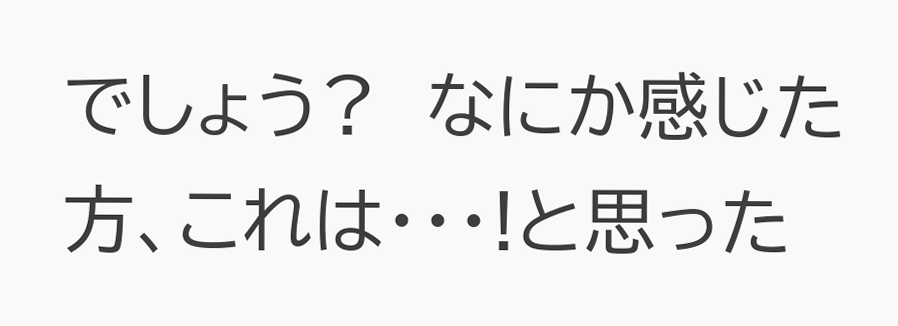でしょう?  なにか感じた方、これは・・・!と思った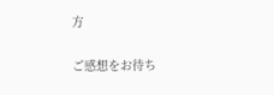方

ご感想をお待ち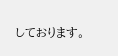しております。